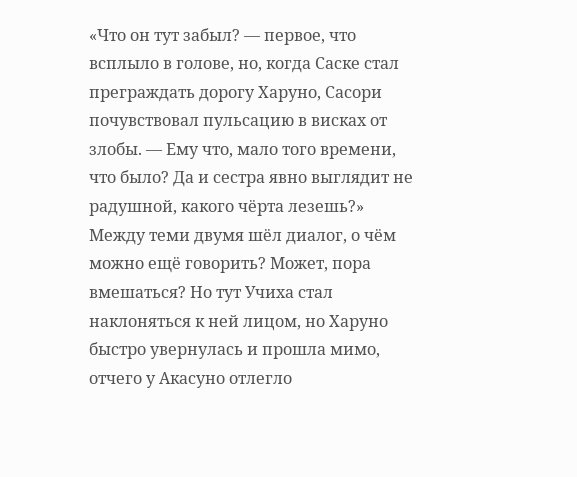«Что он тут забыл? — первое, что всплыло в голове, но, когда Саске стал преграждать дорогу Харуно, Сасори почувствовал пульсацию в висках от злобы. — Ему что, мало того времени, что было? Да и сестра явно выглядит не радушной, какого чёрта лезешь?»
Между теми двумя шёл диалог, о чём можно ещё говорить? Может, пора вмешаться? Но тут Учиха стал наклоняться к ней лицом, но Харуно быстро увернулась и прошла мимо, отчего у Акасуно отлегло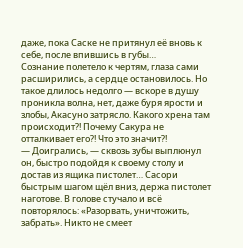даже, пока Саске не притянул её вновь к себе, после впившись в губы…
Сознание полетело к чертям, глаза сами расширились, а сердце остановилось. Но такое длилось недолго — вскоре в душу проникла волна, нет, даже буря ярости и злобы, Акасуно затрясло. Какого хрена там происходит?! Почему Сакура не отталкивает его?! Что это значит?!
— Доигрались, — сквозь зубы выплюнул он, быстро подойдя к своему столу и достав из ящика пистолет… Сасори быстрым шагом щёл вниз, держа пистолет наготове. В голове стучало и всё повторялось: «Разорвать, уничтожить, забрать». Никто не смеет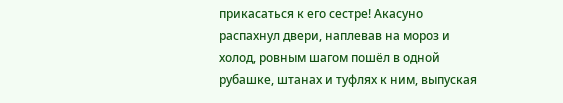прикасаться к его сестре! Акасуно распахнул двери, наплевав на мороз и холод, ровным шагом пошёл в одной рубашке, штанах и туфлях к ним, выпуская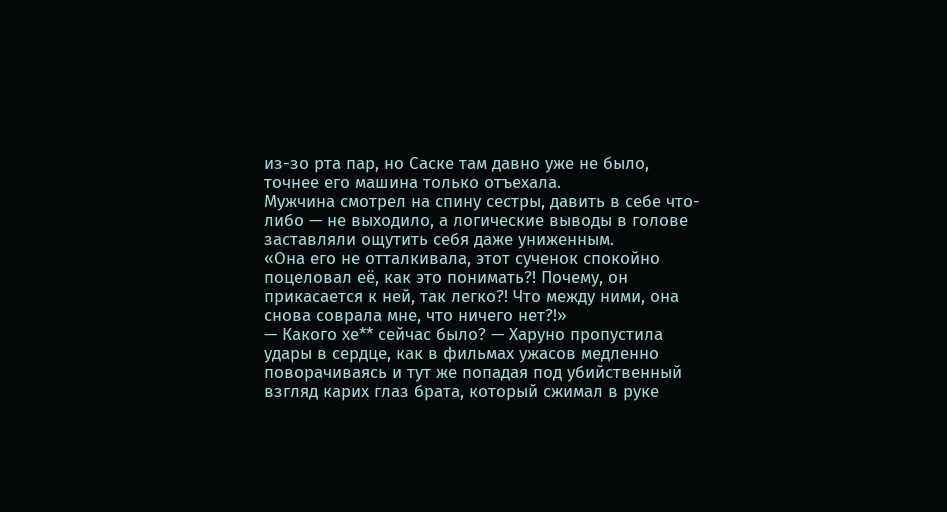из-зо рта пар, но Саске там давно уже не было, точнее его машина только отъехала.
Мужчина смотрел на спину сестры, давить в себе что-либо — не выходило, а логические выводы в голове заставляли ощутить себя даже униженным.
«Она его не отталкивала, этот сученок спокойно поцеловал её, как это понимать?! Почему, он прикасается к ней, так легко?! Что между ними, она снова соврала мне, что ничего нет?!»
— Какого хе** сейчас было? — Харуно пропустила удары в сердце, как в фильмах ужасов медленно поворачиваясь и тут же попадая под убийственный взгляд карих глаз брата, который сжимал в руке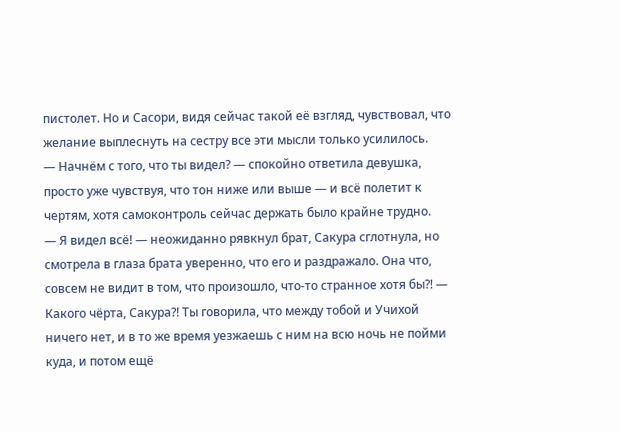пистолет. Но и Сасори, видя сейчас такой её взгляд, чувствовал, что желание выплеснуть на сестру все эти мысли только усилилось.
— Начнём с того, что ты видел? — спокойно ответила девушка, просто уже чувствуя, что тон ниже или выше — и всё полетит к чертям, хотя самоконтроль сейчас держать было крайне трудно.
— Я видел всё! — неожиданно рявкнул брат, Сакура сглотнула, но смотрела в глаза брата уверенно, что его и раздражало. Она что, совсем не видит в том, что произошло, что-то странное хотя бы?! — Какого чёрта, Сакура?! Ты говорила, что между тобой и Учихой ничего нет, и в то же время уезжаешь с ним на всю ночь не пойми куда, и потом ещё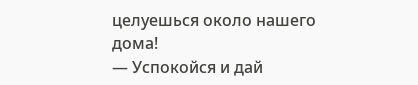целуешься около нашего дома!
— Успокойся и дай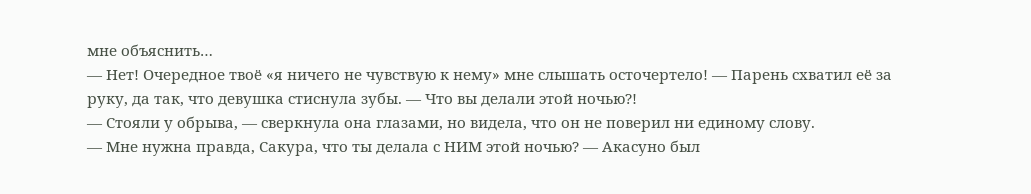мне объяснить…
— Нет! Очередное твоё «я ничего не чувствую к нему» мне слышать осточертело! — Парень схватил её за руку, да так, что девушка стиснула зубы. — Что вы делали этой ночью?!
— Стояли у обрыва, — сверкнула она глазами, но видела, что он не поверил ни единому слову.
— Мне нужна правда, Сакура, что ты делала с НИМ этой ночью? — Акасуно был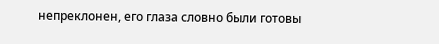непреклонен, его глаза словно были готовы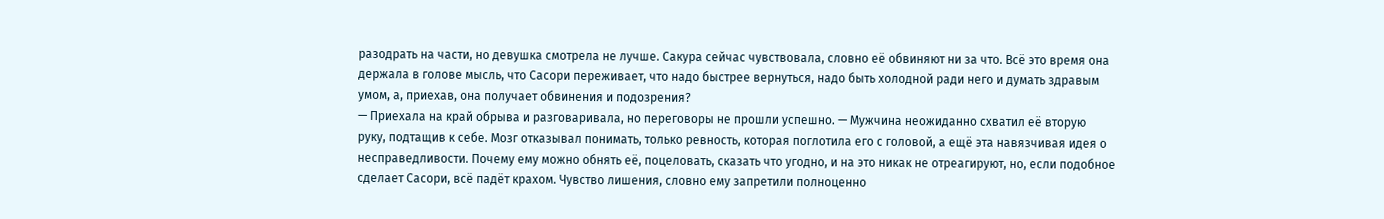разодрать на части, но девушка смотрела не лучше. Сакура сейчас чувствовала, словно её обвиняют ни за что. Всё это время она держала в голове мысль, что Сасори переживает, что надо быстрее вернуться, надо быть холодной ради него и думать здравым умом, а, приехав, она получает обвинения и подозрения?
— Приехала на край обрыва и разговаривала, но переговоры не прошли успешно. — Мужчина неожиданно схватил её вторую руку, подтащив к себе. Мозг отказывал понимать, только ревность, которая поглотила его с головой, а ещё эта навязчивая идея о несправедливости. Почему ему можно обнять её, поцеловать, сказать что угодно, и на это никак не отреагируют, но, если подобное сделает Сасори, всё падёт крахом. Чувство лишения, словно ему запретили полноценно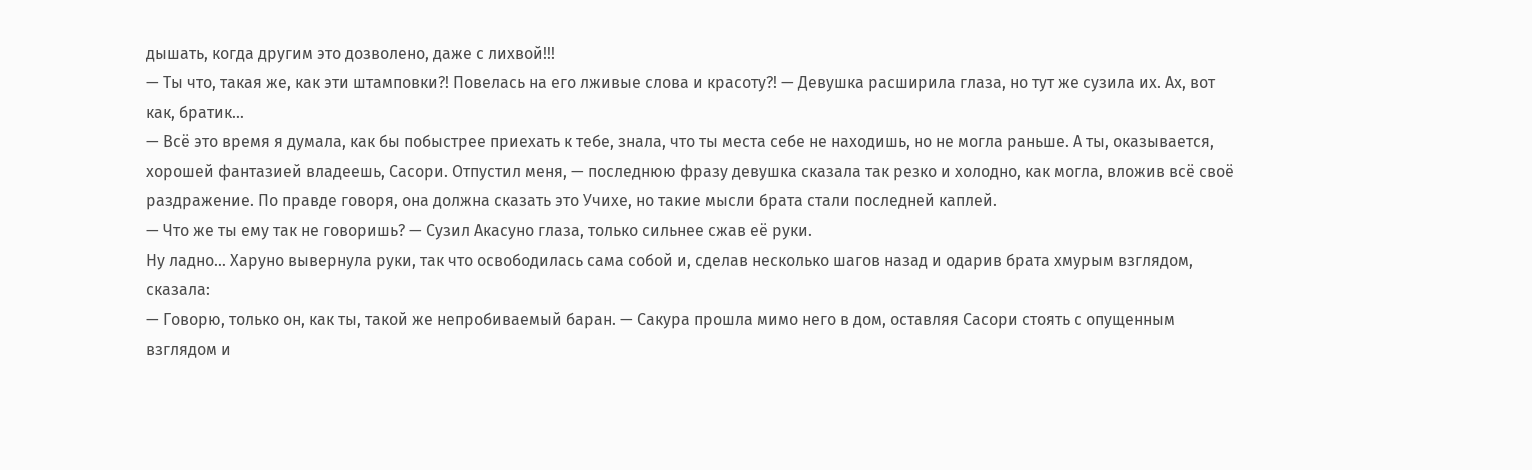дышать, когда другим это дозволено, даже с лихвой!!!
— Ты что, такая же, как эти штамповки?! Повелась на его лживые слова и красоту?! — Девушка расширила глаза, но тут же сузила их. Ах, вот как, братик…
— Всё это время я думала, как бы побыстрее приехать к тебе, знала, что ты места себе не находишь, но не могла раньше. А ты, оказывается, хорошей фантазией владеешь, Сасори. Отпустил меня, — последнюю фразу девушка сказала так резко и холодно, как могла, вложив всё своё раздражение. По правде говоря, она должна сказать это Учихе, но такие мысли брата стали последней каплей.
— Что же ты ему так не говоришь? — Сузил Акасуно глаза, только сильнее сжав её руки.
Ну ладно… Харуно вывернула руки, так что освободилась сама собой и, сделав несколько шагов назад и одарив брата хмурым взглядом, сказала:
— Говорю, только он, как ты, такой же непробиваемый баран. — Сакура прошла мимо него в дом, оставляя Сасори стоять с опущенным взглядом и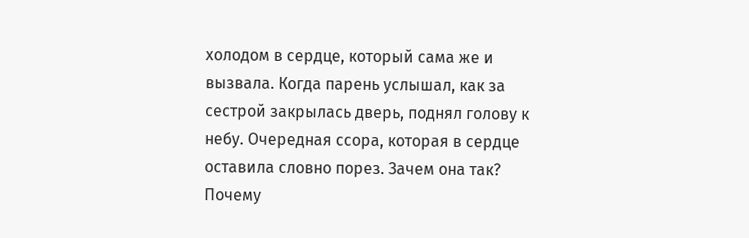холодом в сердце, который сама же и вызвала. Когда парень услышал, как за сестрой закрылась дверь, поднял голову к небу. Очередная ссора, которая в сердце оставила словно порез. Зачем она так? Почему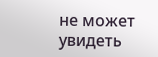не может увидеть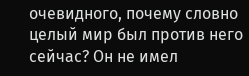очевидного, почему словно целый мир был против него сейчас? Он не имел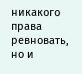никакого права ревновать, но и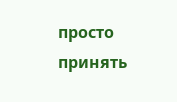просто принять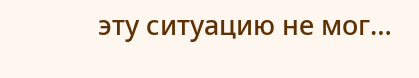эту ситуацию не мог…